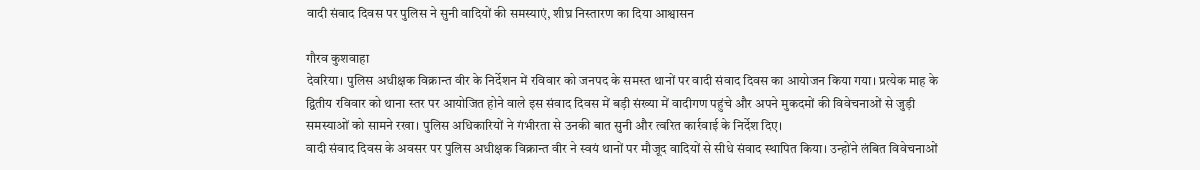वादी संवाद दिवस पर पुलिस ने सुनी वादियों की समस्याएं, शीघ्र निस्तारण का दिया आश्वासन

गौरव कुशवाहा
देवरिया। पुलिस अधीक्षक विक्रान्त वीर के निर्देशन में रविवार को जनपद के समस्त थानों पर वादी संवाद दिवस का आयोजन किया गया। प्रत्येक माह के द्वितीय रविवार को थाना स्तर पर आयोजित होने वाले इस संवाद दिवस में बड़ी संख्या में वादीगण पहुंचे और अपने मुकदमों की विवेचनाओं से जुड़ी समस्याओं को सामने रखा। पुलिस अधिकारियों ने गंभीरता से उनकी बात सुनी और त्वरित कार्रवाई के निर्देश दिए।
वादी संवाद दिवस के अवसर पर पुलिस अधीक्षक विक्रान्त वीर ने स्वयं थानों पर मौजूद वादियों से सीधे संवाद स्थापित किया। उन्होंने लंबित विवेचनाओं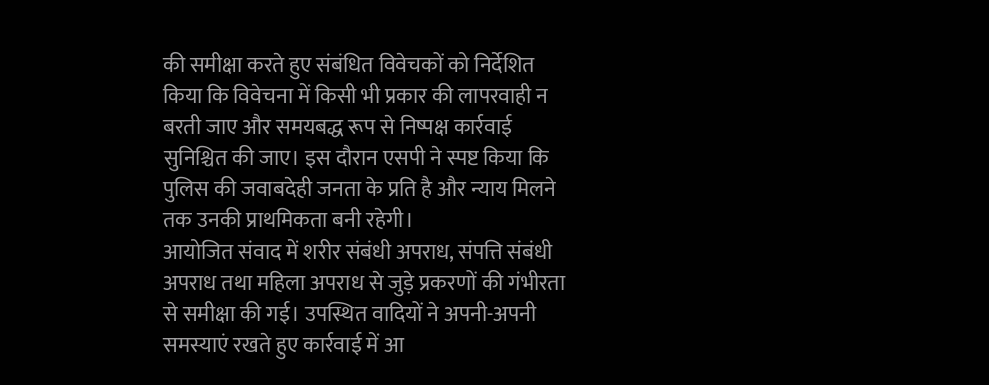की समीक्षा करते हुए संबंधित विवेचकों को निर्देशित किया कि विवेचना में किसी भी प्रकार की लापरवाही न बरती जाए और समयबद्ध रूप से निष्पक्ष कार्रवाई सुनिश्चित की जाए। इस दौरान एसपी ने स्पष्ट किया कि पुलिस की जवाबदेही जनता के प्रति है और न्याय मिलने तक उनकी प्राथमिकता बनी रहेगी।
आयोजित संवाद में शरीर संबंधी अपराध, संपत्ति संबंधी अपराध तथा महिला अपराध से जुड़े प्रकरणों की गंभीरता से समीक्षा की गई। उपस्थित वादियों ने अपनी-अपनी समस्याएं रखते हुए कार्रवाई में आ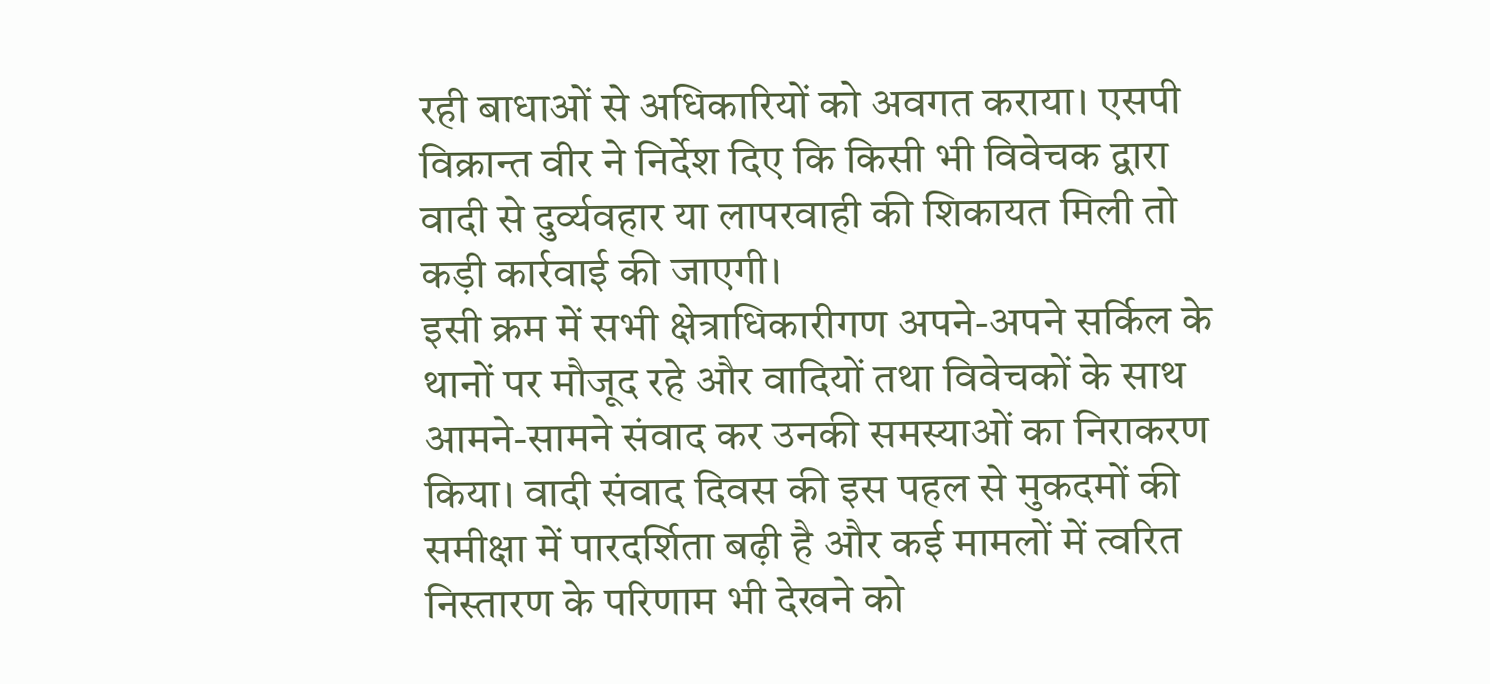रही बाधाओं से अधिकारियों को अवगत कराया। एसपी विक्रान्त वीर ने निर्देश दिए कि किसी भी विवेचक द्वारा वादी से दुर्व्यवहार या लापरवाही की शिकायत मिली तो कड़ी कार्रवाई की जाएगी।
इसी क्रम में सभी क्षेत्राधिकारीगण अपने-अपने सर्किल के थानों पर मौजूद रहे और वादियों तथा विवेचकों के साथ आमने-सामने संवाद कर उनकी समस्याओं का निराकरण किया। वादी संवाद दिवस की इस पहल से मुकदमों की समीक्षा में पारदर्शिता बढ़ी है और कई मामलों में त्वरित निस्तारण के परिणाम भी देखने को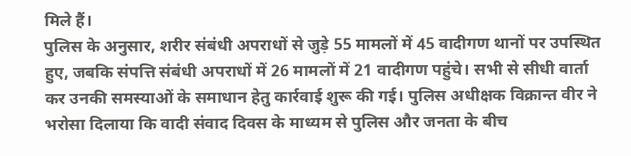मिले हैं।
पुलिस के अनुसार, शरीर संबंधी अपराधों से जुड़े 55 मामलों में 45 वादीगण थानों पर उपस्थित हुए, जबकि संपत्ति संबंधी अपराधों में 26 मामलों में 21 वादीगण पहुंचे। सभी से सीधी वार्ता कर उनकी समस्याओं के समाधान हेतु कार्रवाई शुरू की गई। पुलिस अधीक्षक विक्रान्त वीर ने भरोसा दिलाया कि वादी संवाद दिवस के माध्यम से पुलिस और जनता के बीच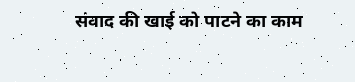संवाद की खाई को पाटने का काम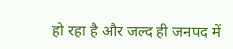हो रहा है और जल्द ही जनपद में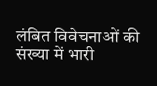लंबित विवेचनाओं की संख्या में भारी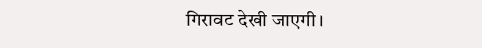गिरावट देखी जाएगी।